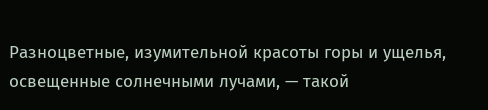Разноцветные, изумительной красоты горы и ущелья, освещенные солнечными лучами, — такой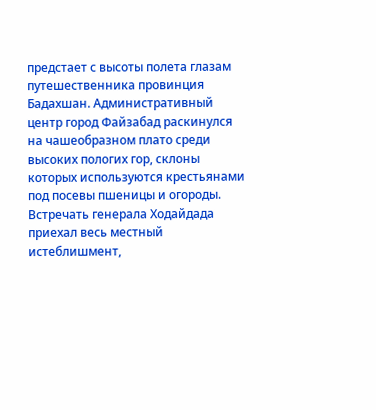предстает с высоты полета глазам путешественника провинция Бадахшан. Административный центр город Файзабад раскинулся на чашеобразном плато среди высоких пологих гор, склоны которых используются крестьянами под посевы пшеницы и огороды. Встречать генерала Ходайдада приехал весь местный истеблишмент,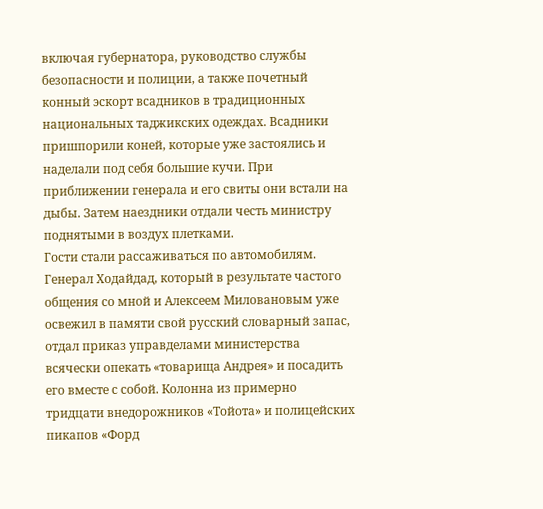включая губернатора, руководство службы безопасности и полиции, а также почетный конный эскорт всадников в традиционных национальных таджикских одеждах. Всадники пришпорили коней, которые уже застоялись и наделали под себя большие кучи. При приближении генерала и его свиты они встали на дыбы. Затем наездники отдали честь министру поднятыми в воздух плетками.
Гости стали рассаживаться по автомобилям. Генерал Ходайдад, который в результате частого общения со мной и Алексеем Миловановым уже освежил в памяти свой русский словарный запас, отдал приказ управделами министерства всячески опекать «товарища Андрея» и посадить его вместе с собой. Колонна из примерно тридцати внедорожников «Тойота» и полицейских пикапов «Форд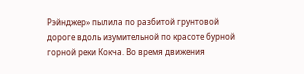Рэйнджер» пылила по разбитой грунтовой дороге вдоль изумительной по красоте бурной горной реки Кокча. Во время движения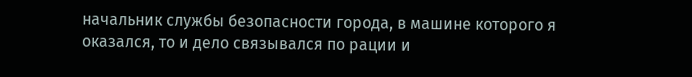начальник службы безопасности города, в машине которого я оказался, то и дело связывался по рации и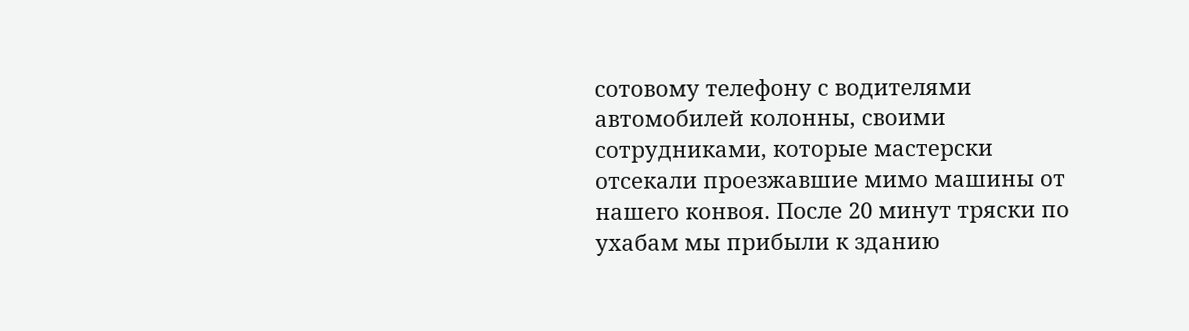сотовому телефону с водителями автомобилей колонны, своими сотрудниками, которые мастерски отсекали проезжавшие мимо машины от нашего конвоя. После 20 минут тряски по ухабам мы прибыли к зданию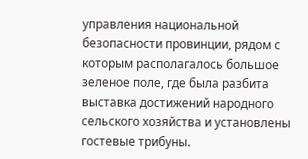управления национальной безопасности провинции, рядом с которым располагалось большое зеленое поле, где была разбита выставка достижений народного сельского хозяйства и установлены гостевые трибуны.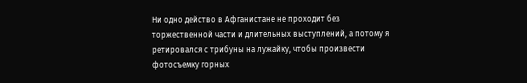Ни одно действо в Афганистане не проходит без торжественной части и длительных выступлений, а потому я ретировался с трибуны на лужайку, чтобы произвести фотосъемку горных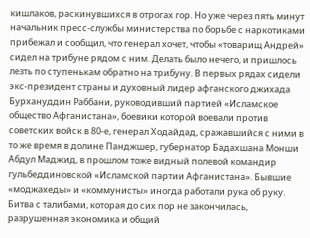кишлаков, раскинувшихся в отрогах гор. Но уже через пять минут начальник пресс-службы министерства по борьбе с наркотиками прибежал и сообщил, что генерал хочет, чтобы «товарищ Андрей» сидел на трибуне рядом с ним. Делать было нечего, и пришлось лезть по ступенькам обратно на трибуну. В первых рядах сидели экс-президент страны и духовный лидер афганского джихада Бурхануддин Раббани, руководивший партией «Исламское общество Афганистана», боевики которой воевали против советских войск в 80-е, генерал Ходайдад, сражавшийся с ними в то же время в долине Панджшер, губернатор Бадахшана Монши Абдул Маджид, в прошлом тоже видный полевой командир гульбеддиновской «Исламской партии Афганистана». Бывшие «моджахеды» и «коммунисты» иногда работали рука об руку. Битва с талибами, которая до сих пор не закончилась, разрушенная экономика и общий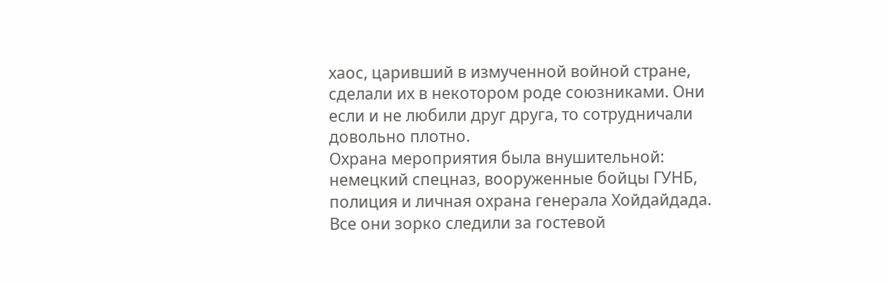хаос, царивший в измученной войной стране, сделали их в некотором роде союзниками. Они если и не любили друг друга, то сотрудничали довольно плотно.
Охрана мероприятия была внушительной: немецкий спецназ, вооруженные бойцы ГУНБ, полиция и личная охрана генерала Хойдайдада. Все они зорко следили за гостевой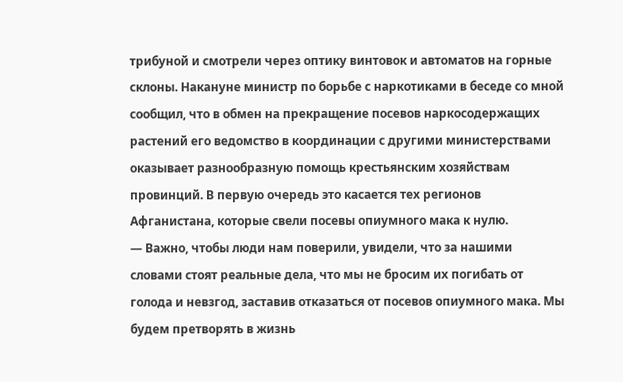трибуной и смотрели через оптику винтовок и автоматов на горные склоны. Накануне министр по борьбе с наркотиками в беседе со мной сообщил, что в обмен на прекращение посевов наркосодержащих растений его ведомство в координации с другими министерствами оказывает разнообразную помощь крестьянским хозяйствам провинций. В первую очередь это касается тех регионов Афганистана, которые свели посевы опиумного мака к нулю.
— Важно, чтобы люди нам поверили, увидели, что за нашими словами стоят реальные дела, что мы не бросим их погибать от голода и невзгод, заставив отказаться от посевов опиумного мака. Мы будем претворять в жизнь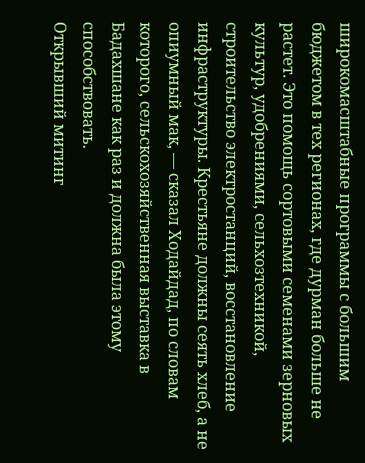широкомасштабные программы с большим бюджетом в тех регионах, где дурман больше не растет. Это помощь сортовыми семенами зерновых культур, удобрениями, сельхозтехникой, строительство электростанций, восстановление инфраструктуры. Крестьяне должны сеять хлеб, а не опиумный мак, — сказал Ходайдад, по словам которого, сельскохозяйственная выставка в Бадахшане как раз и должна была этому способствовать.
Открывший митинг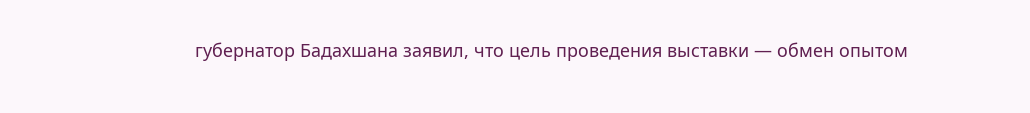губернатор Бадахшана заявил, что цель проведения выставки — обмен опытом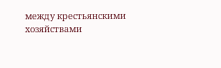между крестьянскими хозяйствами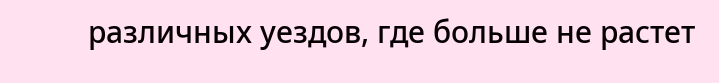различных уездов, где больше не растет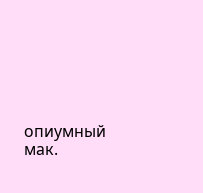опиумный мак.